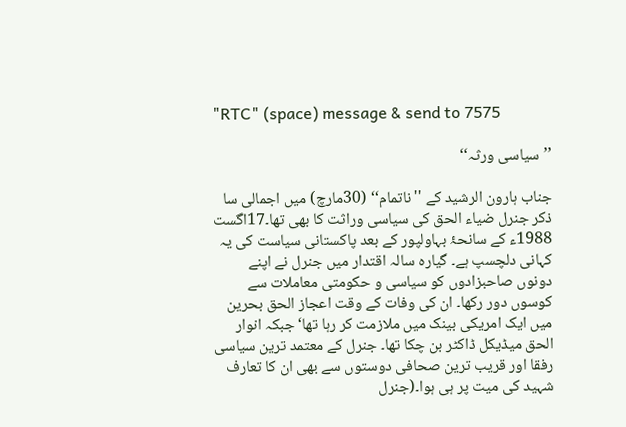"RTC" (space) message & send to 7575

’’سیاسی ورثہ‘‘

جناب ہارون الرشید کے ''ناتمام‘‘ (30مارچ) میں اجمالی سا ذکر جنرل ضیاء الحق کی سیاسی وراثت کا بھی تھا۔17اگست 1988ء کے سانحۂ بہاولپور کے بعد پاکستانی سیاست کی یہ کہانی دلچسپ ہے۔ گیارہ سالہ اقتدار میں جنرل نے اپنے دونوں صاحبزادوں کو سیاسی و حکومتی معاملات سے کوسوں دور رکھا۔ ان کی وفات کے وقت اعجاز الحق بحرین میں ایک امریکی بینک میں ملازمت کر رہا تھا‘ جبکہ انوار الحق میڈیکل ڈاکٹر بن چکا تھا۔ جنرل کے معتمد ترین سیاسی رفقا اور قریب ترین صحافی دوستوں سے بھی ان کا تعارف شہید کی میت پر ہی ہوا۔(جنرل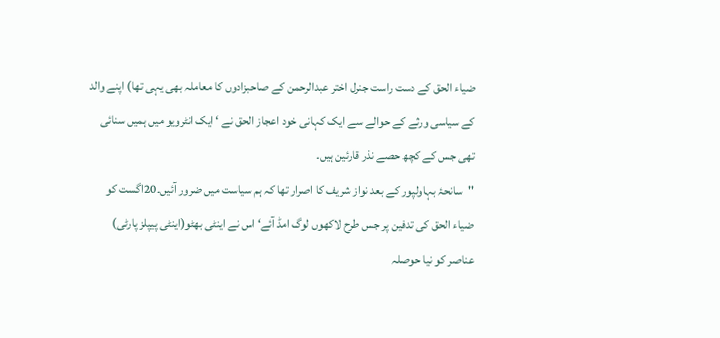ضیاء الحق کے دست راست جنرل اختر عبدالرحمن کے صاحبزادوں کا معاملہ بھی یہی تھا) اپنے والد کے سیاسی ورثے کے حوالے سے ایک کہانی خود اعجاز الحق نے ‘ ایک انٹرویو میں ہمیں سنائی تھی جس کے کچھ حصے نذر قارئین ہیں۔
''سانحۂ بہاولپور کے بعد نواز شریف کا اصرار تھا کہ ہم سیاست میں ضرور آئیں۔20اگست کو ضیاء الحق کی تدفین پر جس طرح لاکھوں لوگ امڈ آئے‘ اس نے اینٹی بھٹو(اینٹی پیپلز پارٹی) عناصر کو نیا حوصلہ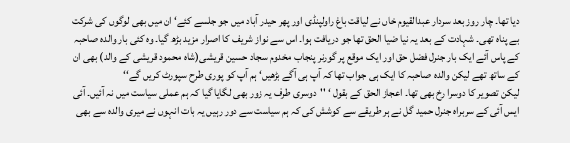دیا تھا۔ چار روز بعد سردار عبدالقیوم خاں نے لیاقت باغ راولپنڈی اور پھر حیدر آباد میں جو جلسے کئے‘ ان میں بھی لوگوں کی شرکت بے پناہ تھی۔ شہادت کے بعد یہ نیا ضیا الحق تھا جو دریافت ہوا۔ اس سے نواز شریف کا اصرار مزید بڑھ گیا۔ وہ کئی بار والدہ صاحبہ کے پاس آئے ایک بار جنرل فضل حق اور ایک موقع پر گورنر پنجاب مخدوم سجاد حسین قریشی(شاہ محمود قریشی کے والد) بھی ان کے ساتھ تھے لیکن والدہ صاحبہ کا ایک ہی جواب تھا کہ آپ ہی آگے بڑھیں‘ ہم آپ کو پوری طرح سپورٹ کریں گے‘‘
لیکن تصویر کا دوسرا رخ بھی تھا۔ اعجاز الحق کے بقول ‘ ''دوسری طرف یہ زور بھی لگایا گیا کہ ہم عملی سیاست میں نہ آئیں۔ آئی ایس آئی کے سربراہ جنرل حمید گل نے ہر طریقے سے کوشش کی کہ ہم سیاست سے دور رہیں یہ بات انہوں نے میری والدہ سے بھی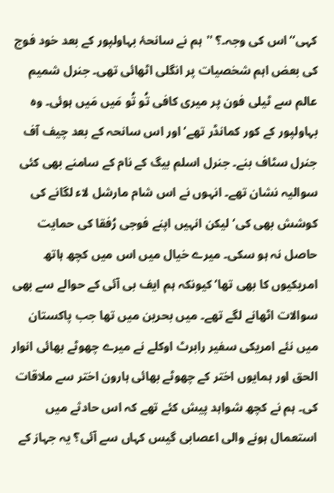کہی‘‘ اس کی وجہ۔؟ ''ہم نے سانحۂ بہاولپور کے بعد خود فوج کی بعض اہم شخصیات پر انگلی اٹھائی تھی۔ جنرل شمیم عالم سے ٹیلی فون پر میری کافی تُو تُو مَیں مَیں ہوئی۔ وہ بہاولپور کے کور کمانڈر تھے‘ اور اس سانحہ کے بعد چیف آف جنرل سٹاف بنے۔ جنرل اسلم بیگ کے نام کے سامنے بھی کئی سوالیہ نشان تھے۔ انہوں نے اس شام مارشل لاء لگانے کی کوشش بھی کی‘ لیکن انہیں اپنے فوجی رُفقا کی حمایت حاصل نہ ہو سکی۔ میرے خیال میں اس میں کچھ ہاتھ امریکیوں کا بھی تھا‘ کیونکہ ہم ایف بی آئی کے حوالے سے بھی سوالات اٹھانے لگے تھے۔ میں بحرین میں تھا جب پاکستان میں نئے امریکی سفیر رابرٹ اوکلے نے میرے چھوٹے بھائی انوار الحق اور ہمایوں اختر کے چھوٹے بھائی ہارون اختر سے ملاقات کی۔ ہم نے کچھ شواہد پیش کئے تھے کہ اس حادثے میں استعمال ہونے والی اعصابی گیس کہاں سے آئی؟ یہ جہاز کے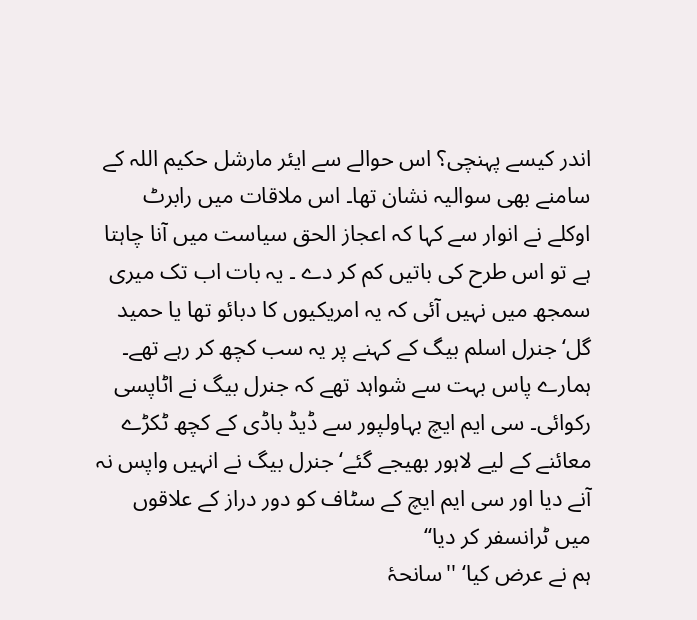اندر کیسے پہنچی؟ اس حوالے سے ایئر مارشل حکیم اللہ کے سامنے بھی سوالیہ نشان تھا۔ اس ملاقات میں رابرٹ اوکلے نے انوار سے کہا کہ اعجاز الحق سیاست میں آنا چاہتا ہے تو اس طرح کی باتیں کم کر دے ۔ یہ بات اب تک میری سمجھ میں نہیں آئی کہ یہ امریکیوں کا دبائو تھا یا حمید گل‘ جنرل اسلم بیگ کے کہنے پر یہ سب کچھ کر رہے تھے۔ ہمارے پاس بہت سے شواہد تھے کہ جنرل بیگ نے اٹاپسی رکوائی۔ سی ایم ایچ بہاولپور سے ڈیڈ باڈی کے کچھ ٹکڑے معائنے کے لیے لاہور بھیجے گئے‘ جنرل بیگ نے انہیں واپس نہ آنے دیا اور سی ایم ایچ کے سٹاف کو دور دراز کے علاقوں میں ٹرانسفر کر دیا‘‘
ہم نے عرض کیا‘ ''سانحۂ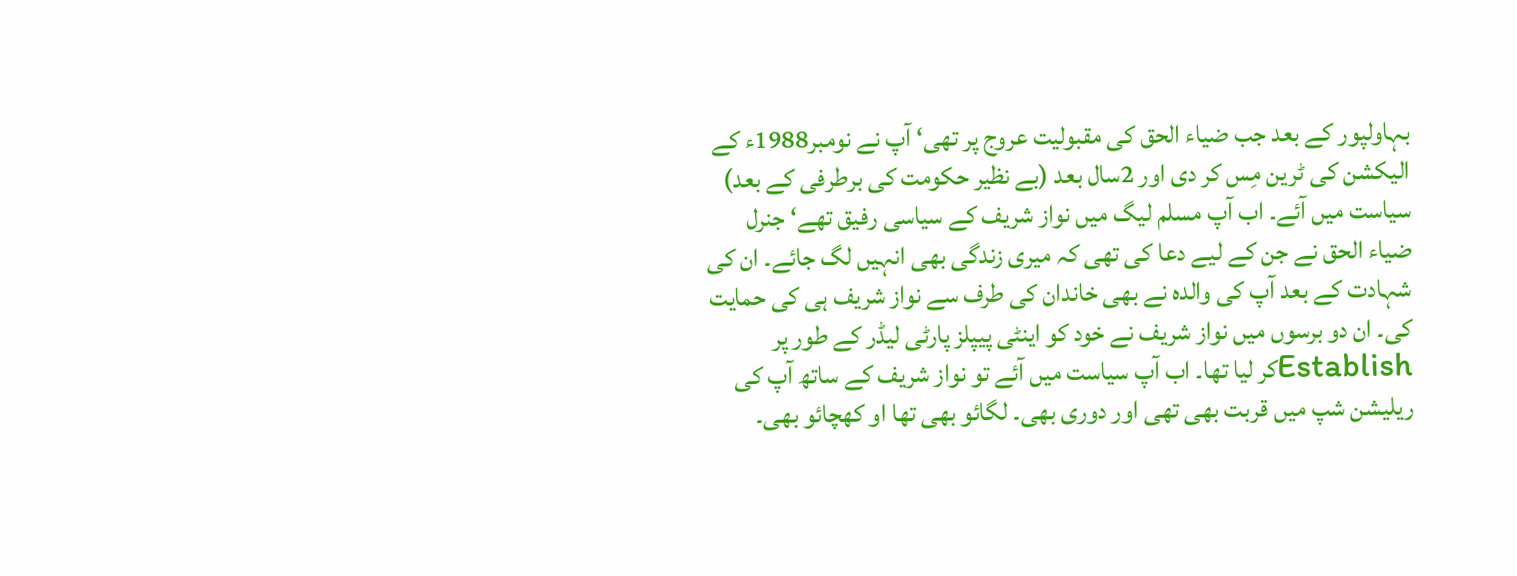بہاولپور کے بعد جب ضیاء الحق کی مقبولیت عروج پر تھی‘ آپ نے نومبر1988ء کے الیکشن کی ٹرین مِس کر دی اور 2سال بعد (بے نظیر حکومت کی برطرفی کے بعد) سیاست میں آئے۔ اب آپ مسلم لیگ میں نواز شریف کے سیاسی رفیق تھے‘ جنرل ضیاء الحق نے جن کے لیے دعا کی تھی کہ میری زندگی بھی انہیں لگ جائے۔ ان کی شہادت کے بعد آپ کی والدہ نے بھی خاندان کی طرف سے نواز شریف ہی کی حمایت کی۔ ان دو برسوں میں نواز شریف نے خود کو اینٹی پیپلز پارٹی لیڈر کے طور پر Establishکر لیا تھا۔ اب آپ سیاست میں آئے تو نواز شریف کے ساتھ آپ کی ریلیشن شپ میں قربت بھی تھی اور دوری بھی۔ لگائو بھی تھا او کھچائو بھی۔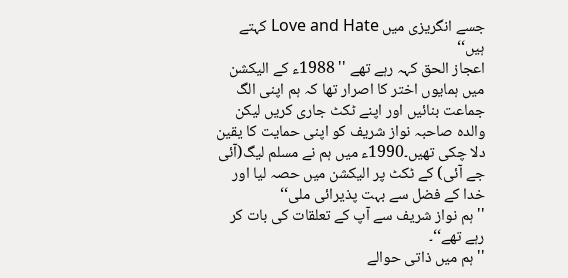جسے انگریزی میں Love and Hate کہتے ہیں‘‘
اعجاز الحق کہہ رہے تھے '' 1988ء کے الیکشن میں ہمایوں اختر کا اصرار تھا کہ ہم اپنی الگ جماعت بنائیں اور اپنے ٹکٹ جاری کریں لیکن والدہ صاحبہ نواز شریف کو اپنی حمایت کا یقین دلا چکی تھیں۔1990ء میں ہم نے مسلم لیگ(آئی جے آئی) کے ٹکٹ پر الیکشن میں حصہ لیا اور خدا کے فضل سے بہت پذیرائی ملی‘‘
''ہم نواز شریف سے آپ کے تعلقات کی بات کر رہے تھے‘‘۔
''ہم میں ذاتی حوالے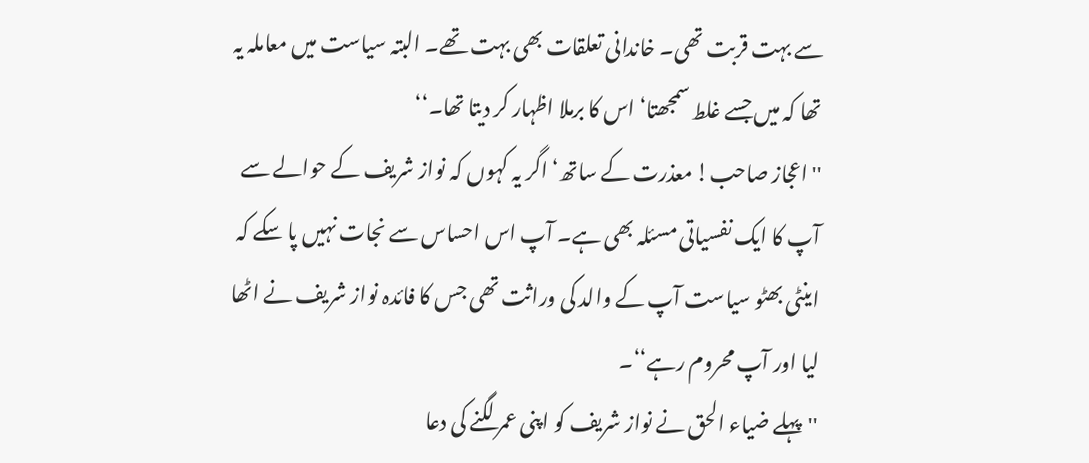سے بہت قربت تھی۔ خاندانی تعلقات بھی بہت تھے۔ البتہ سیاست میں معاملہ یہ تھا کہ میں جسے غلط سمجھتا‘ اس کا برملا اظہار کر دیتا تھا۔‘‘
''اعجاز صاحب! معذرت کے ساتھ‘ اگر یہ کہوں کہ نواز شریف کے حوالے سے آپ کا ایک نفسیاتی مسئلہ بھی ہے۔ آپ اس احساس سے نجات نہیں پا سکے کہ اینٹی بھٹو سیاست آپ کے والد کی وراثت تھی جس کا فائدہ نواز شریف نے اٹھا لیا اور آپ محروم رہے‘‘۔
''پہلے ضیاء الحق نے نواز شریف کو اپنی عمر لگنے کی دعا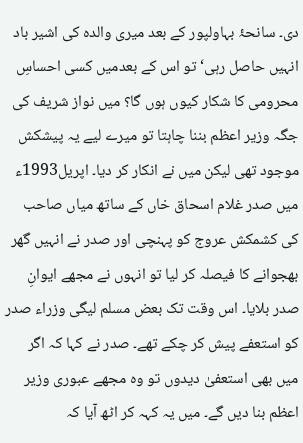دی۔ سانحۂ بہاولپور کے بعد میری والدہ کی اشیر باد انہیں حاصل رہی‘ تو اس کے بعدمیں کسی احساسِ محرومی کا شکار کیوں ہوں گا؟ میں نواز شریف کی جگہ وزیر اعظم بننا چاہتا تو میرے لیے یہ پیشکش موجود تھی لیکن میں نے انکار کر دیا۔ اپریل1993ء میں صدر غلام اسحاق خاں کے ساتھ میاں صاحب کی کشمکش عروج کو پہنچی اور صدر نے انہیں گھر بھجوانے کا فیصلہ کر لیا تو انہوں نے مجھے ایوانِ صدر بلایا۔ اس وقت تک بعض مسلم لیگی وزراء صدر کو استعفے پیش کر چکے تھے۔ صدر نے کہا کہ اگر میں بھی استعفیٰ دیدوں تو وہ مجھے عبوری وزیر اعظم بنا دیں گے۔ میں یہ کہہ کر اٹھ آیا کہ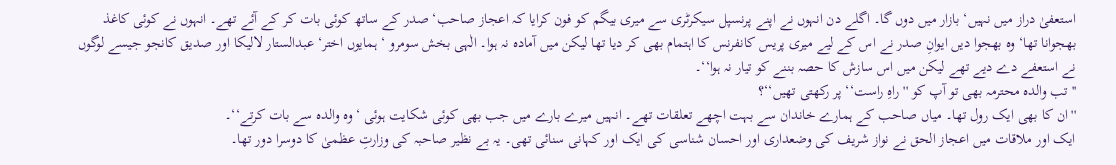استعفیٰ دراز میں نہیں‘ بازار میں دوں گا۔ اگلے دن انہوں نے اپنے پرنسپل سیکرٹری سے میری بیگم کو فون کرایا کہ اعجاز صاحب‘ صدر کے ساتھ کوئی بات کر کے آئے تھے۔ انہوں نے کوئی کاغذ بھجوانا تھا‘ وہ بھجوا دیں ایوانِ صدر نے اس کے لیے میری پریس کانفرنس کا اہتمام بھی کر دیا تھا لیکن میں آمادہ نہ ہوا۔ الٰہی بخش سومرو ‘ ہمایوں اختر‘ عبدالستار لالیکا اور صدیق کانجو جیسے لوگوں نے استعفے دے دیے تھے لیکن میں اس سازش کا حصہ بننے کو تیار نہ ہوا‘‘۔
''تب والدہ محترمہ بھی تو آپ کو ''راہِ راست‘‘ پر رکھتی تھیں‘‘؟
''ان کا بھی ایک رول تھا۔ میاں صاحب کے ہمارے خاندان سے بہت اچھے تعلقات تھے۔ انہیں میرے بارے میں جب بھی کوئی شکایت ہوئی ‘ وہ والدہ سے بات کرتے‘‘۔
ایک اور ملاقات میں اعجاز الحق نے نواز شریف کی وضعداری اور احسان شناسی کی ایک اور کہانی سنائی تھی۔ یہ بے نظیر صاحبہ کی وزارتِ عظمیٰ کا دوسرا دور تھا۔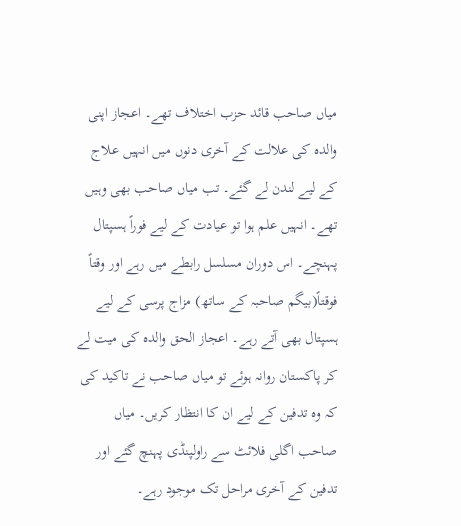میاں صاحب قائد حزب اختلاف تھے۔ اعجاز اپنی والدہ کی علالت کے آخری دنوں میں انہیں علاج کے لیے لندن لے گئے۔ تب میاں صاحب بھی وہیں تھے۔ انہیں علم ہوا تو عیادت کے لیے فوراً ہسپتال پہنچے۔ اس دوران مسلسل رابطے میں رہے اور وقتاً فوقتاً(بیگم صاحبہ کے ساتھ) مزاج پرسی کے لیے ہسپتال بھی آتے رہے۔ اعجاز الحق والدہ کی میت لے کر پاکستان روانہ ہوئے تو میاں صاحب نے تاکید کی کہ وہ تدفین کے لیے ان کا انتظار کریں۔ میاں صاحب اگلی فلائٹ سے راولپنڈی پہنچ گئے اور تدفین کے آخری مراحل تک موجود رہے۔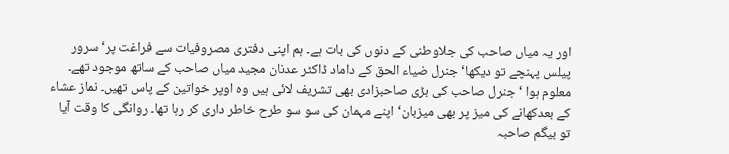اور یہ میاں صاحب کی جلاوطنی کے دنوں کی بات ہے۔ ہم اپنی دفتری مصروفیات سے فراغت پر‘ سرور پیلس پہنچے تو دیکھا‘ جنرل ضیاء الحق کے داماد ڈاکٹر عدنان مجید میاں صاحب کے ساتھ موجود تھے۔ معلوم ہوا ‘ جنرل صاحب کی بڑی صاحبزادی بھی تشریف لائی ہیں وہ اوپر خواتین کے پاس تھیں۔ نماز عشاء کے بعدکھانے کی میز پر بھی میزبان‘ اپنے مہمان کی سو سو طرح خاطر داری کر رہا تھا۔ روانگی کا وقت آیا تو بیگم صاحبہ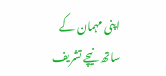اپنی مہمان کے ساتھ نیچے تشریف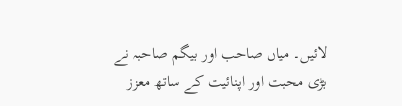لائیں۔ میاں صاحب اور بیگم صاحبہ نے بڑی محبت اور اپنائیت کے ساتھ معزز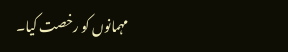مہمانوں کو رخصت کیا۔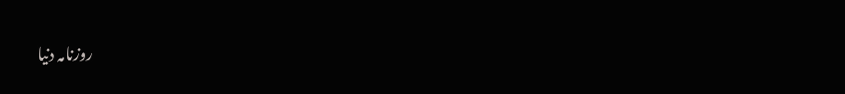روزنامہ دنیا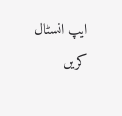ایپ انسٹال کریں